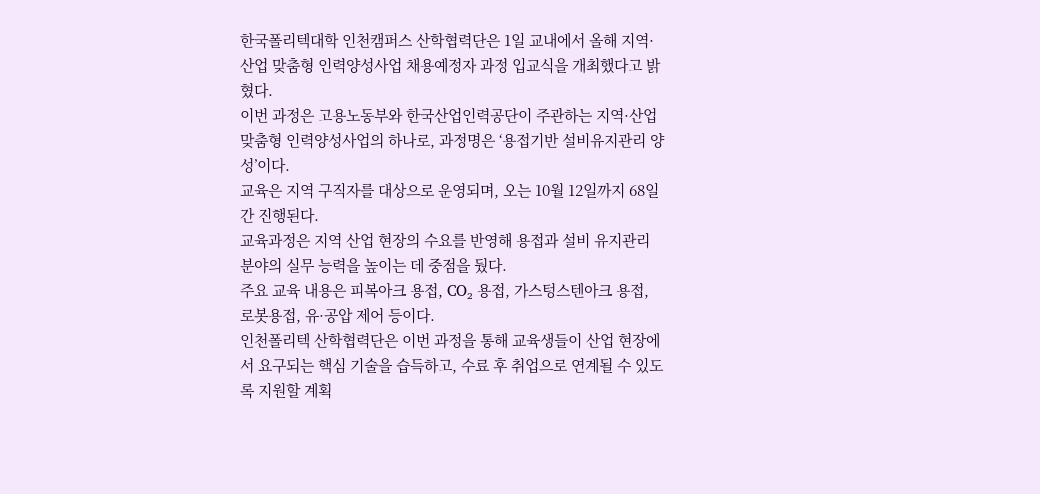한국폴리텍대학 인천캠퍼스 산학협력단은 1일 교내에서 올해 지역·산업 맞춤형 인력양성사업 채용예정자 과정 입교식을 개최했다고 밝혔다.
이번 과정은 고용노동부와 한국산업인력공단이 주관하는 지역·산업 맞춤형 인력양성사업의 하나로, 과정명은 ‘용접기반 설비유지관리 양성’이다.
교육은 지역 구직자를 대상으로 운영되며, 오는 10월 12일까지 68일간 진행된다.
교육과정은 지역 산업 현장의 수요를 반영해 용접과 설비 유지관리 분야의 실무 능력을 높이는 데 중점을 뒀다.
주요 교육 내용은 피복아크 용접, CO₂ 용접, 가스텅스텐아크 용접, 로봇용접, 유·공압 제어 등이다.
인천폴리텍 산학협력단은 이번 과정을 통해 교육생들이 산업 현장에서 요구되는 핵심 기술을 습득하고, 수료 후 취업으로 연계될 수 있도록 지원할 계획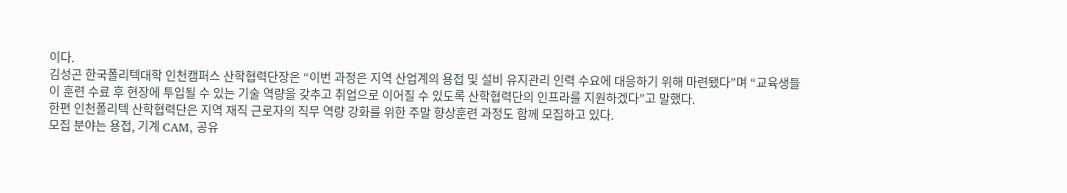이다.
김성곤 한국폴리텍대학 인천캠퍼스 산학협력단장은 “이번 과정은 지역 산업계의 용접 및 설비 유지관리 인력 수요에 대응하기 위해 마련됐다”며 “교육생들이 훈련 수료 후 현장에 투입될 수 있는 기술 역량을 갖추고 취업으로 이어질 수 있도록 산학협력단의 인프라를 지원하겠다”고 말했다.
한편 인천폴리텍 산학협력단은 지역 재직 근로자의 직무 역량 강화를 위한 주말 향상훈련 과정도 함께 모집하고 있다.
모집 분야는 용접, 기계 CAM, 공유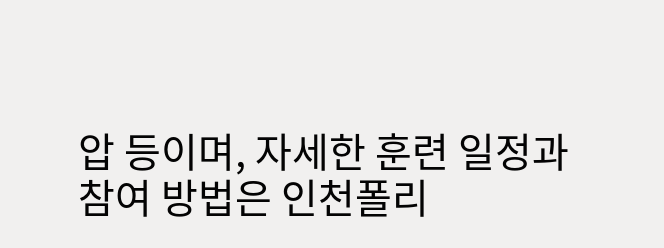압 등이며, 자세한 훈련 일정과 참여 방법은 인천폴리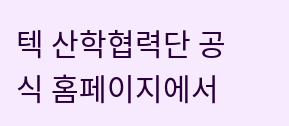텍 산학협력단 공식 홈페이지에서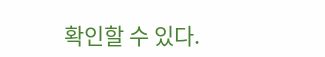확인할 수 있다.